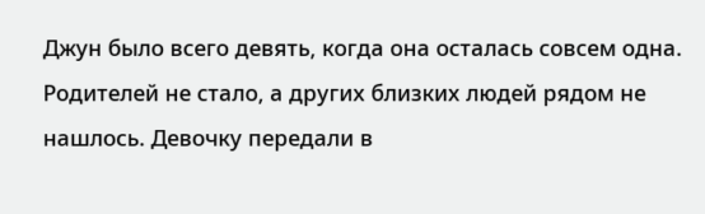Джун было всего девять, когда она осталась совсем одна. Родителей не стало, а других близких людей рядом не нашлось. Девочку передали в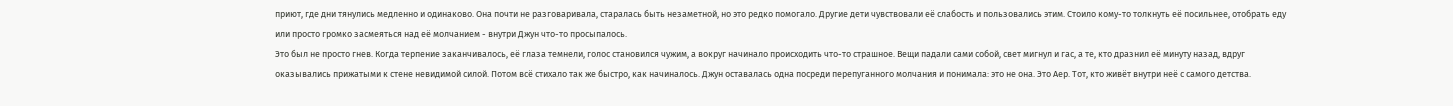приют, где дни тянулись медленно и одинаково. Она почти не разговаривала, старалась быть незаметной, но это редко помогало. Другие дети чувствовали её слабость и пользовались этим. Стоило кому-то толкнуть её посильнее, отобрать еду или просто громко засмеяться над её молчанием - внутри Джун что-то просыпалось.
Это был не просто гнев. Когда терпение заканчивалось, её глаза темнели, голос становился чужим, а вокруг начинало происходить что-то страшное. Вещи падали сами собой, свет мигнул и гас, а те, кто дразнил её минуту назад, вдруг оказывались прижатыми к стене невидимой силой. Потом всё стихало так же быстро, как начиналось. Джун оставалась одна посреди перепуганного молчания и понимала: это не она. Это Аер. Тот, кто живёт внутри неё с самого детства.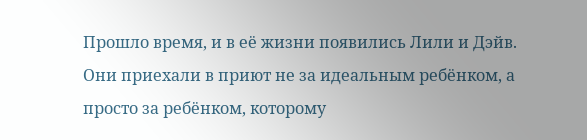Прошло время, и в её жизни появились Лили и Дэйв. Они приехали в приют не за идеальным ребёнком, а просто за ребёнком, которому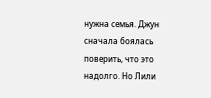нужна семья. Джун сначала боялась поверить, что это надолго. Но Лили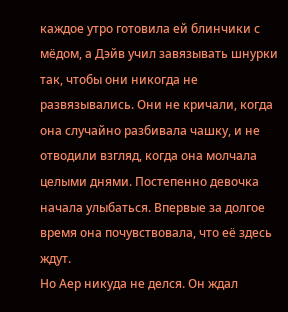каждое утро готовила ей блинчики с мёдом, а Дэйв учил завязывать шнурки так, чтобы они никогда не развязывались. Они не кричали, когда она случайно разбивала чашку, и не отводили взгляд, когда она молчала целыми днями. Постепенно девочка начала улыбаться. Впервые за долгое время она почувствовала, что её здесь ждут.
Но Аер никуда не делся. Он ждал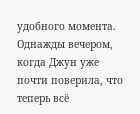удобного момента. Однажды вечером, когда Джун уже почти поверила, что теперь всё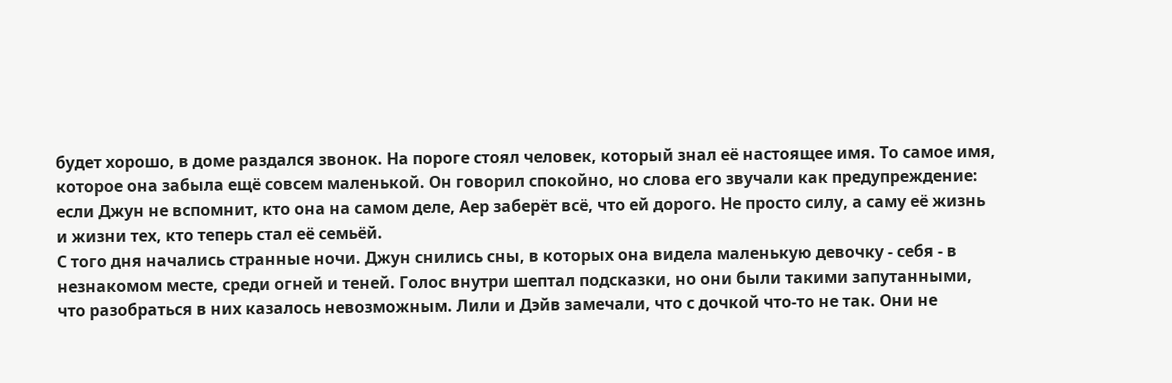будет хорошо, в доме раздался звонок. На пороге стоял человек, который знал её настоящее имя. То самое имя, которое она забыла ещё совсем маленькой. Он говорил спокойно, но слова его звучали как предупреждение: если Джун не вспомнит, кто она на самом деле, Аер заберёт всё, что ей дорого. Не просто силу, а саму её жизнь и жизни тех, кто теперь стал её семьёй.
С того дня начались странные ночи. Джун снились сны, в которых она видела маленькую девочку - себя - в незнакомом месте, среди огней и теней. Голос внутри шептал подсказки, но они были такими запутанными, что разобраться в них казалось невозможным. Лили и Дэйв замечали, что с дочкой что-то не так. Они не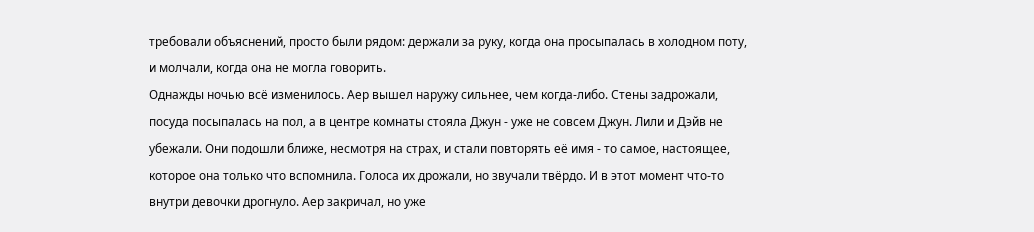требовали объяснений, просто были рядом: держали за руку, когда она просыпалась в холодном поту, и молчали, когда она не могла говорить.
Однажды ночью всё изменилось. Аер вышел наружу сильнее, чем когда-либо. Стены задрожали, посуда посыпалась на пол, а в центре комнаты стояла Джун - уже не совсем Джун. Лили и Дэйв не убежали. Они подошли ближе, несмотря на страх, и стали повторять её имя - то самое, настоящее, которое она только что вспомнила. Голоса их дрожали, но звучали твёрдо. И в этот момент что-то внутри девочки дрогнуло. Аер закричал, но уже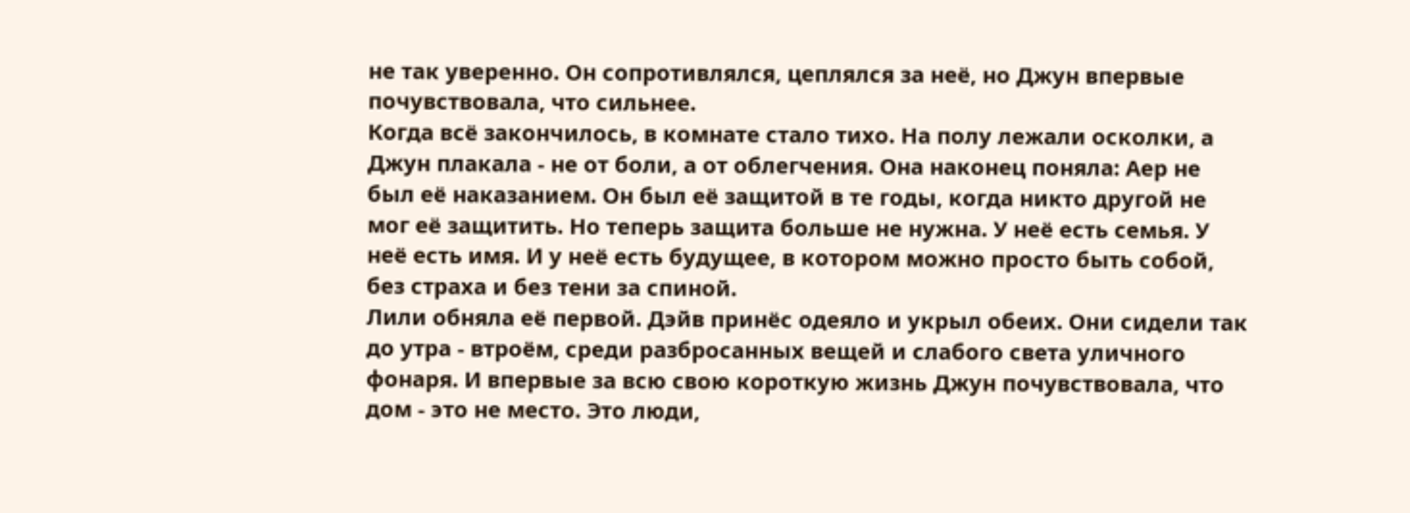не так уверенно. Он сопротивлялся, цеплялся за неё, но Джун впервые почувствовала, что сильнее.
Когда всё закончилось, в комнате стало тихо. На полу лежали осколки, а Джун плакала - не от боли, а от облегчения. Она наконец поняла: Аер не был её наказанием. Он был её защитой в те годы, когда никто другой не мог её защитить. Но теперь защита больше не нужна. У неё есть семья. У неё есть имя. И у неё есть будущее, в котором можно просто быть собой, без страха и без тени за спиной.
Лили обняла её первой. Дэйв принёс одеяло и укрыл обеих. Они сидели так до утра - втроём, среди разбросанных вещей и слабого света уличного фонаря. И впервые за всю свою короткую жизнь Джун почувствовала, что дом - это не место. Это люди,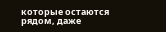которые остаются рядом, даже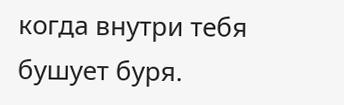когда внутри тебя бушует буря.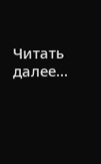Читать далее...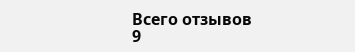Всего отзывов
9